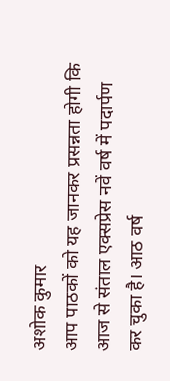अशोक कुमार
आप पाठकों को यह जानकर प्रसन्नता होगी कि आज से संताल एक्सप्रेस नवें वर्ष में पदार्पण कर चुका है। आठ वर्ष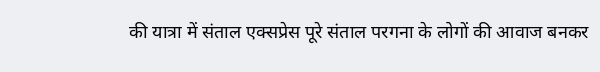की यात्रा में संताल एक्सप्रेस पूरे संताल परगना के लोगों की आवाज बनकर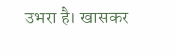उभरा है। खासकर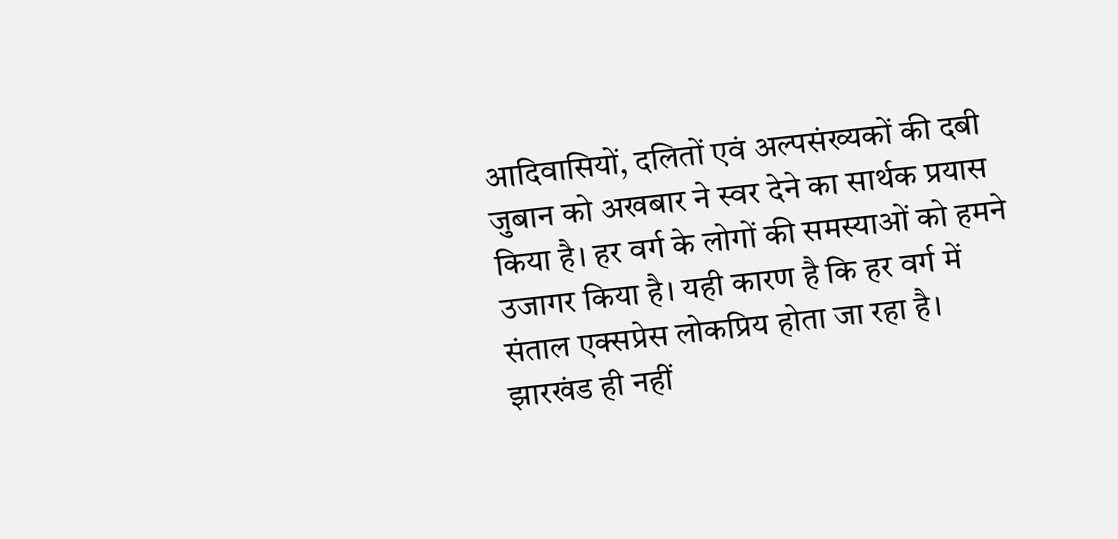आदिवासियों, दलितों एवं अल्पसंख्यकों की दबी जुबान को अखबार ने स्वर देने का सार्थक प्रयास किया है। हर वर्ग के लोगों की समस्याओं को हमने उजागर किया है। यही कारण है कि हर वर्ग में संताल एक्सप्रेस लोकप्रिय होता जा रहा है। झारखंड ही नहीं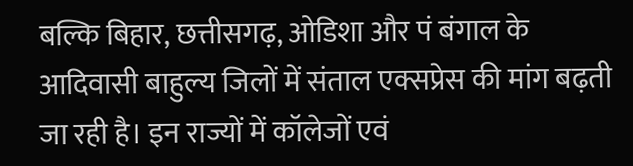बल्कि बिहार, छत्तीसगढ़, ओडिशा और पं बंगाल के आदिवासी बाहुल्य जिलों में संताल एक्सप्रेस की मांग बढ़ती जा रही है। इन राज्यों में कॉलेजों एवं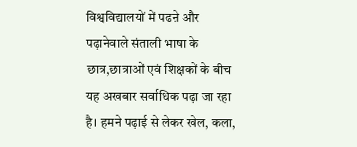विश्वविद्यालयों में पढऩे और पढ़ानेवाले संताली भाषा के छात्र,छात्राओं एवं शिक्षकों के बीच यह अखबार सर्वाधिक पढ़ा जा रहा है। हमने पढ़ाई से लेकर खेल, कला,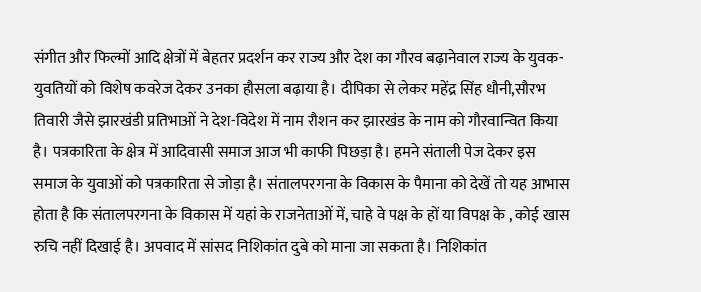संगीत और फिल्मों आदि क्षेत्रों में बेहतर प्रदर्शन कर राज्य और देश का गौरव बढ़ानेवाल राज्य के युवक- युवतियों को विशेष कवरेज देकर उनका हौसला बढ़ाया है। दीपिका से लेकर महेंद्र सिंह धौनी,सौरभ तिवारी जैसे झारखंडी प्रतिभाओं ने देश-विदेश में नाम रौशन कर झारखंड के नाम को गौरवान्वित किया है। पत्रकारिता के क्षेत्र में आदिवासी समाज आज भी काफी पिछड़ा है। हमने संताली पेज देकर इस समाज के युवाओं को पत्रकारिता से जोड़ा है। संतालपरगना के विकास के पैमाना को देखें तो यह आभास होता है कि संतालपरगना के विकास में यहां के राजनेताओं में, चाहे वे पक्ष के हों या विपक्ष के , कोई खास रुचि नहीं दिखाई है। अपवाद में सांसद निशिकांत दुबे को माना जा सकता है। निशिकांत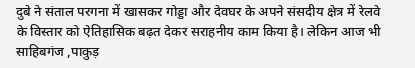दुबे ने संताल परगना में खासकर गोड्डा और देवघर के अपने संसदीय क्षेत्र में रेलवे के विस्तार को ऐतिहासिक बढ़त देकर सराहनीय काम किया है। लेकिन आज भी साहिबगंज ,पाकुड़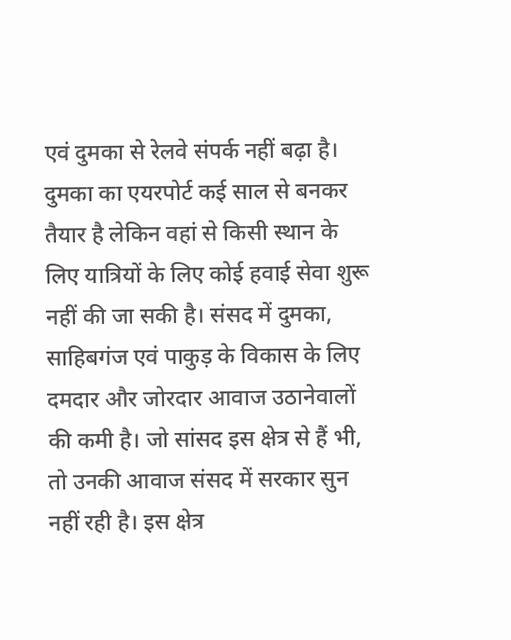एवं दुमका से रेलवे संपर्क नहीं बढ़ा है। दुमका का एयरपोर्ट कई साल से बनकर तैयार है लेकिन वहां से किसी स्थान के लिए यात्रियों के लिए कोई हवाई सेवा शुरू नहीं की जा सकी है। संसद में दुमका, साहिबगंज एवं पाकुड़ के विकास के लिए दमदार और जोरदार आवाज उठानेवालों की कमी है। जो सांसद इस क्षेत्र से हैं भी, तो उनकी आवाज संसद में सरकार सुन नहीं रही है। इस क्षेत्र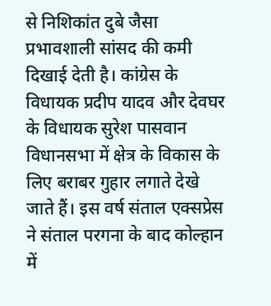से निशिकांत दुबे जैसा प्रभावशाली सांसद की कमी दिखाई देती है। कांग्रेस के विधायक प्रदीप यादव और देवघर के विधायक सुरेश पासवान विधानसभा में क्षेत्र के विकास के लिए बराबर गुहार लगाते देखे जाते हैं। इस वर्ष संताल एक्सप्रेस ने संताल परगना के बाद कोल्हान में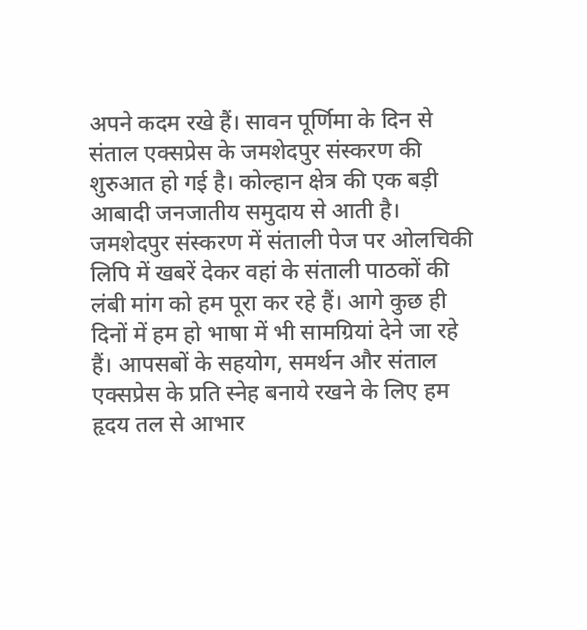अपने कदम रखे हैं। सावन पूर्णिमा के दिन से संताल एक्सप्रेस के जमशेदपुर संस्करण की शुरुआत हो गई है। कोल्हान क्षेत्र की एक बड़ी आबादी जनजातीय समुदाय से आती है। जमशेदपुर संस्करण में संताली पेज पर ओलचिकी लिपि में खबरें देकर वहां के संताली पाठकों की लंबी मांग को हम पूरा कर रहे हैं। आगे कुछ ही दिनों में हम हो भाषा में भी सामग्रियां देने जा रहे हैं। आपसबों के सहयोग, समर्थन और संताल एक्सप्रेस के प्रति स्नेह बनाये रखने के लिए हम हृदय तल से आभार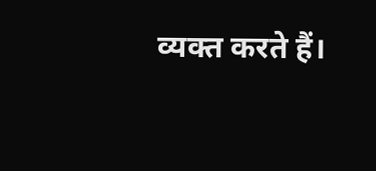व्यक्त करते हैं।